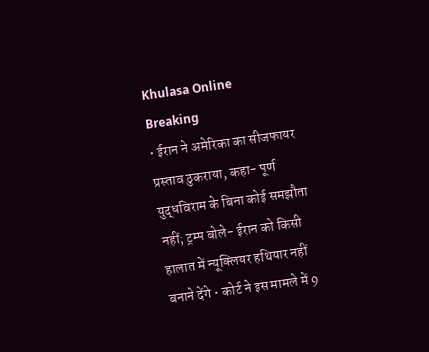Khulasa Online
Breaking
• ईरान ने अमेरिका का सीजफायर प्रस्ताव ठुकराया, कहा- पूर्ण युद्धविराम के बिना कोई समझौता नहीं; ट्रम्प बोले- ईरान को किसी हालात में न्यूक्लियर हथियार नहीं बनाने देंगे • कोर्ट ने इस मामले में 9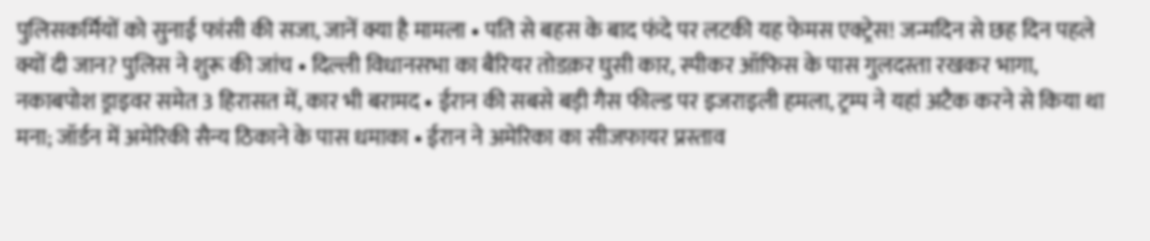पुलिसकर्मियों को सुनाई फांसी की सजा, जानें क्या है मामला • पति से बहस के बाद फंदे पर लटकी यह फेमस एक्ट्रेस! जन्मदिन से छह दिन पहले क्यों दी जान? पुलिस ने शुरू की जांच • दिल्ली विधानसभा का बैरियर तोडक़र घुसी कार, स्पीकर ऑफिस के पास गुलदस्ता रखकर भागा, नकाबपोश ड्राइवर समेत 3 हिरासत में, कार भी बरामद • ईरान की सबसे बड़ी गैस फील्ड पर इजराइली हमला, ट्रम्प ने यहां अटैक करने से किया था मना; जॉर्डन में अमेरिकी सैन्य ठिकाने के पास धमाका • ईरान ने अमेरिका का सीजफायर प्रस्ताव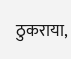ठुकराया,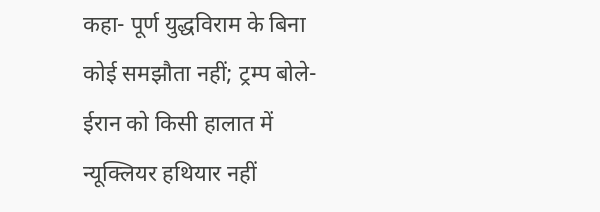कहा- पूर्ण युद्धविराम के बिना कोई समझौता नहीं; ट्रम्प बोले- ईरान को किसी हालात में न्यूक्लियर हथियार नहीं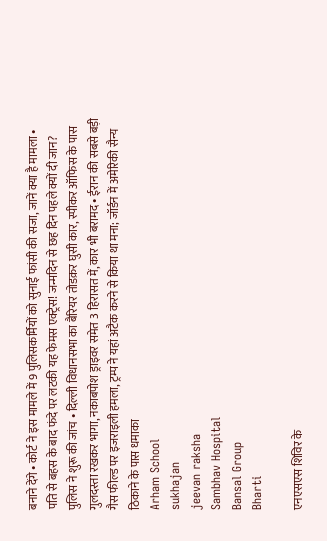बनाने देंगे • कोर्ट ने इस मामले में 9 पुलिसकर्मियों को सुनाई फांसी की सजा, जानें क्या है मामला • पति से बहस के बाद फंदे पर लटकी यह फेमस एक्ट्रेस! जन्मदिन से छह दिन पहले क्यों दी जान? पुलिस ने शुरू की जांच • दिल्ली विधानसभा का बैरियर तोडक़र घुसी कार, स्पीकर ऑफिस के पास गुलदस्ता रखकर भागा, नकाबपोश ड्राइवर समेत 3 हिरासत में, कार भी बरामद • ईरान की सबसे बड़ी गैस फील्ड पर इजराइली हमला, ट्रम्प ने यहां अटैक करने से किया था मना; जॉर्डन में अमेरिकी सैन्य ठिकाने के पास धमाका
Arham School
sukhajan
jeevan raksha
Sambhav Hospital
Bansal Group
Bharti

एनएसएस शिविर के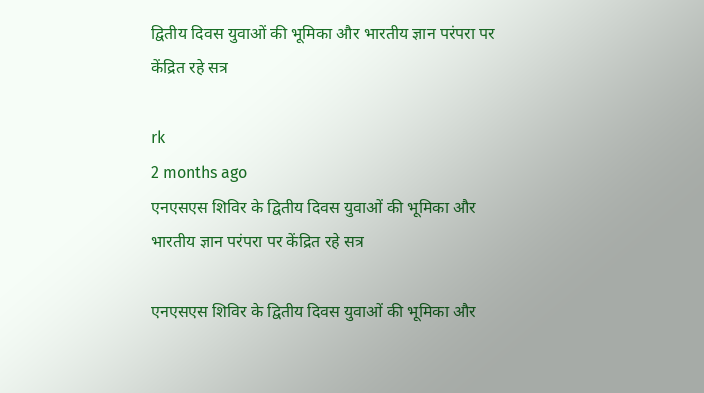द्वितीय दिवस युवाओं की भूमिका और भारतीय ज्ञान परंपरा पर केंद्रित रहे सत्र

rk
2 months ago
एनएसएस शिविर के द्वितीय दिवस युवाओं की भूमिका और भारतीय ज्ञान परंपरा पर केंद्रित रहे सत्र

एनएसएस शिविर के द्वितीय दिवस युवाओं की भूमिका और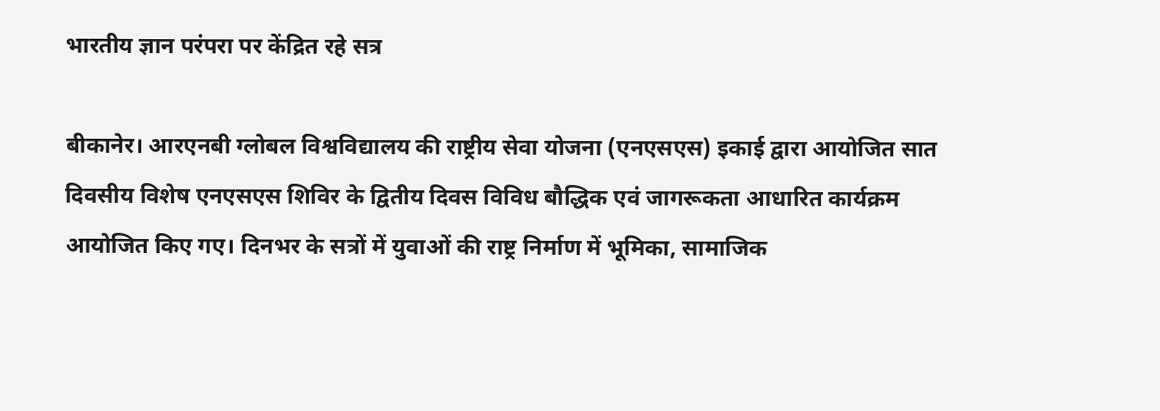भारतीय ज्ञान परंपरा पर केंद्रित रहे सत्र

बीकानेर। आरएनबी ग्लोबल विश्वविद्यालय की राष्ट्रीय सेवा योजना (एनएसएस) इकाई द्वारा आयोजित सात दिवसीय विशेष एनएसएस शिविर के द्वितीय दिवस विविध बौद्धिक एवं जागरूकता आधारित कार्यक्रम आयोजित किए गए। दिनभर के सत्रों में युवाओं की राष्ट्र निर्माण में भूमिका, सामाजिक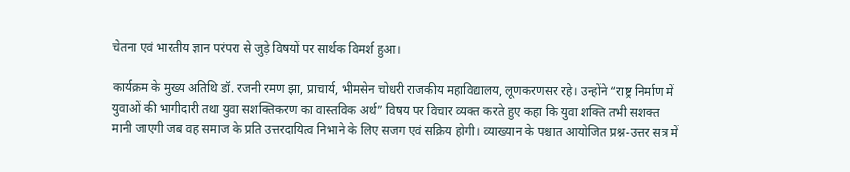चेतना एवं भारतीय ज्ञान परंपरा से जुड़े विषयों पर सार्थक विमर्श हुआ।

कार्यक्रम के मुख्य अतिथि डॉ. रजनी रमण झा, प्राचार्य, भीमसेन चोधरी राजकीय महाविद्यालय, लूणकरणसर रहे। उन्होंने “राष्ट्र निर्माण में युवाओं की भागीदारी तथा युवा सशक्तिकरण का वास्तविक अर्थ” विषय पर विचार व्यक्त करते हुए कहा कि युवा शक्ति तभी सशक्त मानी जाएगी जब वह समाज के प्रति उत्तरदायित्व निभाने के लिए सजग एवं सक्रिय होगी। व्याख्यान के पश्चात आयोजित प्रश्न-उत्तर सत्र में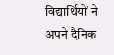विद्यार्थियों ने अपने दैनिक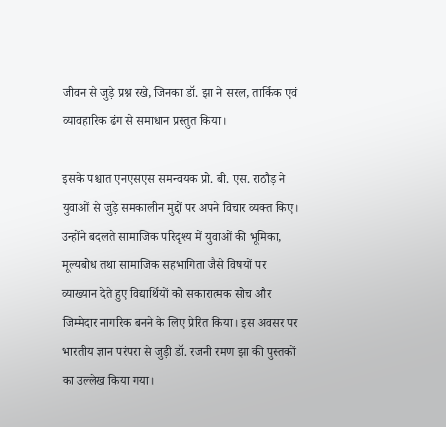जीवन से जुड़े प्रश्न रखे, जिनका डॉ. झा ने सरल, तार्किक एवं व्यावहारिक ढंग से समाधान प्रस्तुत किया।

इसके पश्चात एनएसएस समन्वयक प्रो. बी. एस. राठौड़ ने युवाओं से जुड़े समकालीन मुद्दों पर अपने विचार व्यक्त किए। उन्होंने बदलते सामाजिक परिदृश्य में युवाओं की भूमिका, मूल्यबोध तथा सामाजिक सहभागिता जैसे विषयों पर व्याख्यान देते हुए विद्यार्थियों को सकारात्मक सोच और जिम्मेदार नागरिक बनने के लिए प्रेरित किया। इस अवसर पर भारतीय ज्ञान परंपरा से जुड़ी डॉ. रजनी रमण झा की पुस्तकों का उल्लेख किया गया।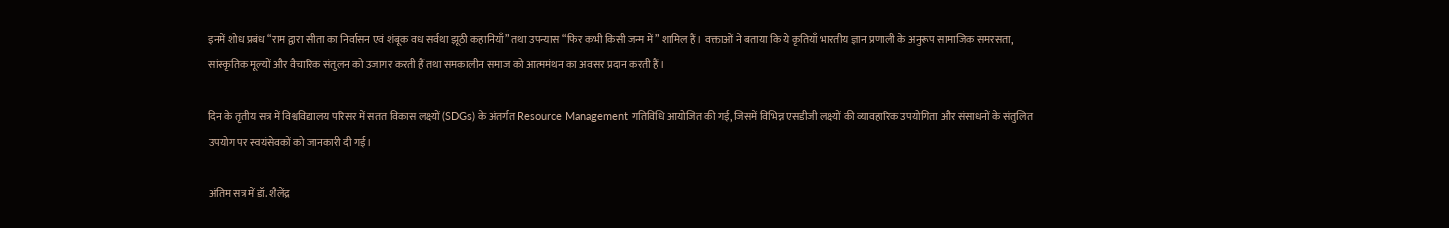इनमें शोध प्रबंध “राम द्वारा सीता का निर्वासन एवं शंबूक वध सर्वथा झूठी कहानियाँ” तथा उपन्यास “फिर कभी किसी जन्म में” शामिल हैं। वक्ताओं ने बताया कि ये कृतियाँ भारतीय ज्ञान प्रणाली के अनुरूप सामाजिक समरसता, सांस्कृतिक मूल्यों और वैचारिक संतुलन को उजागर करती हैं तथा समकालीन समाज को आत्ममंथन का अवसर प्रदान करती हैं।

दिन के तृतीय सत्र में विश्वविद्यालय परिसर में सतत विकास लक्ष्यों (SDGs) के अंतर्गत Resource Management गतिविधि आयोजित की गई, जिसमें विभिन्न एसडीजी लक्ष्यों की व्यावहारिक उपयोगिता और संसाधनों के संतुलित उपयोग पर स्वयंसेवकों को जानकारी दी गई।

अंतिम सत्र में डॉ. शैलेंद्र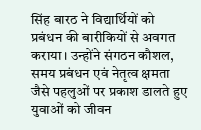सिंह बारठ ने विद्यार्थियों को प्रबंधन की बारीकियों से अवगत कराया। उन्होंने संगठन कौशल, समय प्रबंधन एवं नेतृत्व क्षमता जैसे पहलुओं पर प्रकाश डालते हुए युवाओं को जीवन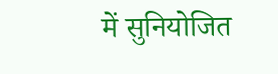में सुनियोजित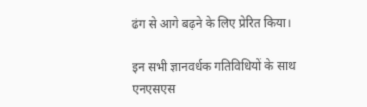ढंग से आगे बढ़ने के लिए प्रेरित किया।

इन सभी ज्ञानवर्धक गतिविधियों के साथ एनएसएस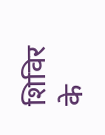शिविर के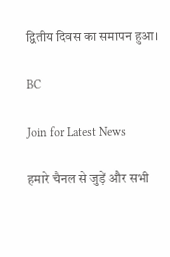द्वितीय दिवस का समापन हुआ।

BC

Join for Latest News

हमारे चैनल से जुड़ें और सभी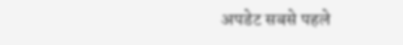अपडेट सबसे पहले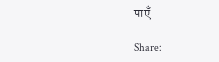पाएँ

Share: